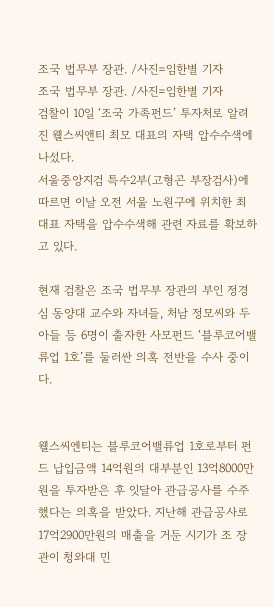조국 법무부 장관. /사진=임한별 기자
조국 법무부 장관. /사진=임한별 기자
검찰이 10일 ‘조국 가족펀드’ 투자처로 알려진 웰스씨앤티 최모 대표의 자택 압수수색에 나섰다.
서울중앙지검 특수2부(고형곤 부장검사)에 따르면 이날 오전 서울 노원구에 위치한 최 대표 자택을 압수수색해 관련 자료를 확보하고 있다.

현재 검찰은 조국 법무부 장관의 부인 정경심 동양대 교수와 자녀들, 처남 정모씨와 두 아들 등 6명이 출자한 사모펀드 ‘블루코어밸류업 1호’를 둘러싼 의혹 전반을 수사 중이다.


웰스씨엔티는 블루코어밸류업 1호로부터 펀드 납입금액 14억원의 대부분인 13억8000만원을 투자받은 후 잇달아 관급공사를 수주했다는 의혹을 받았다. 지난해 관급공사로 17억2900만원의 매출을 거둔 시기가 조 장관이 청와대 민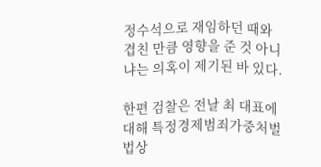정수석으로 재임하던 때와 겹친 만큼 영향을 준 것 아니냐는 의혹이 제기된 바 있다.

한편 검찰은 전날 최 대표에 대해 특정경제범죄가중처벌법상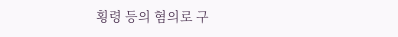횡령 등의 혐의로 구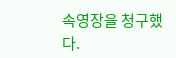속영장을 청구했다.